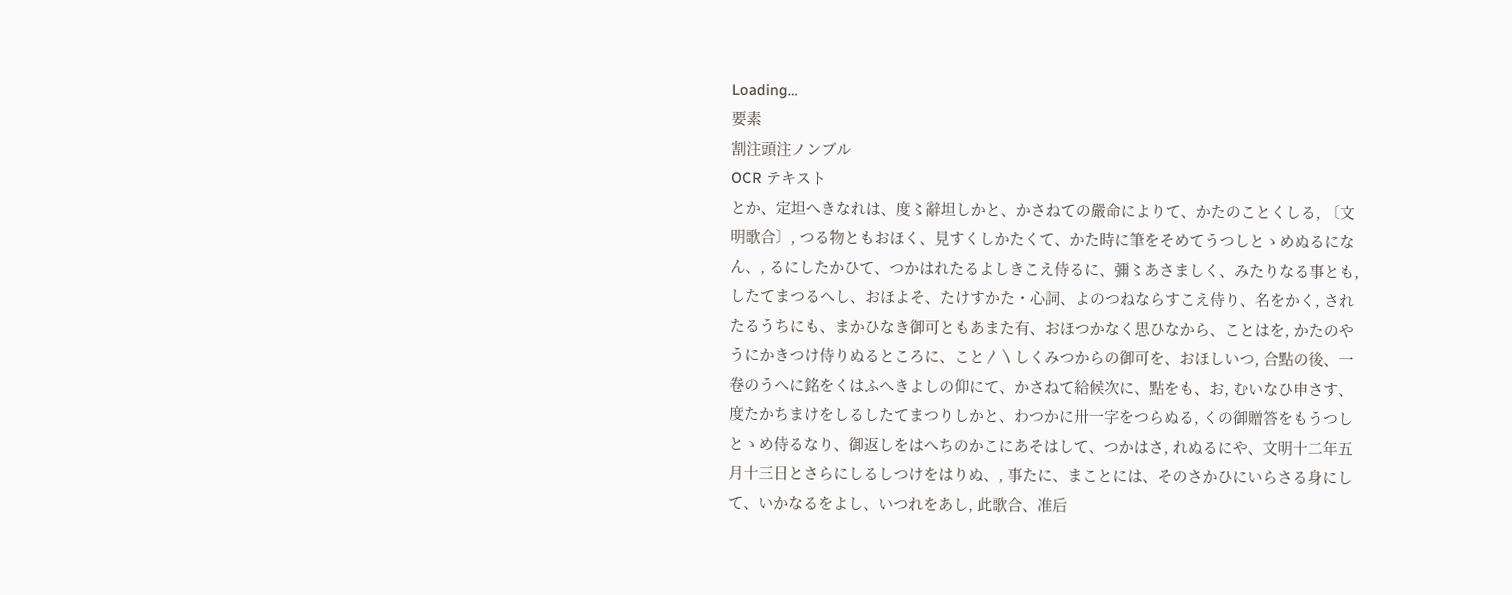Loading…
要素
割注頭注ノンブル
OCR テキスト
とか、定坦へきなれは、度〻辭坦しかと、かさねての嚴命によりて、かたのことくしる, 〔文明歌合〕, つる物ともおほく、見すくしかたくて、かた時に筆をそめてうつしとゝめぬるになん、, るにしたかひて、つかはれたるよしきこえ侍るに、彌〻あさましく、みたりなる事とも, したてまつるへし、おほよそ、たけすかた・心詞、よのつねならすこえ侍り、名をかく, されたるうちにも、まかひなき御可ともあまた有、おほつかなく思ひなから、ことはを, かたのやうにかきつけ侍りぬるところに、こと〳〵しくみつからの御可を、おほしいつ, 合點の後、一卷のうへに銘をくはふへきよしの仰にて、かさねて給候次に、點をも、お, むいなひ申さす、度たかちまけをしるしたてまつりしかと、わつかに卅一字をつらぬる, くの御贈答をもうつしとゝめ侍るなり、御返しをはへちのかこにあそはして、つかはさ, れぬるにや、文明十二年五月十三日とさらにしるしつけをはりぬ、, 事たに、まことには、そのさかひにいらさる身にして、いかなるをよし、いつれをあし, 此歌合、准后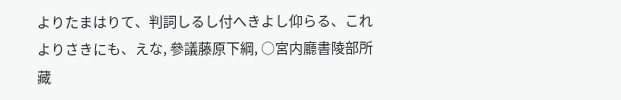よりたまはりて、判詞しるし付へきよし仰らる、これよりさきにも、えな, 參議藤原下綱, ○宮内廳書陵部所藏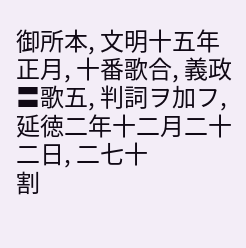御所本, 文明十五年正月, 十番歌合, 義政〓歌五, 判詞ヲ加フ, 延徳二年十二月二十二日, 二七十
割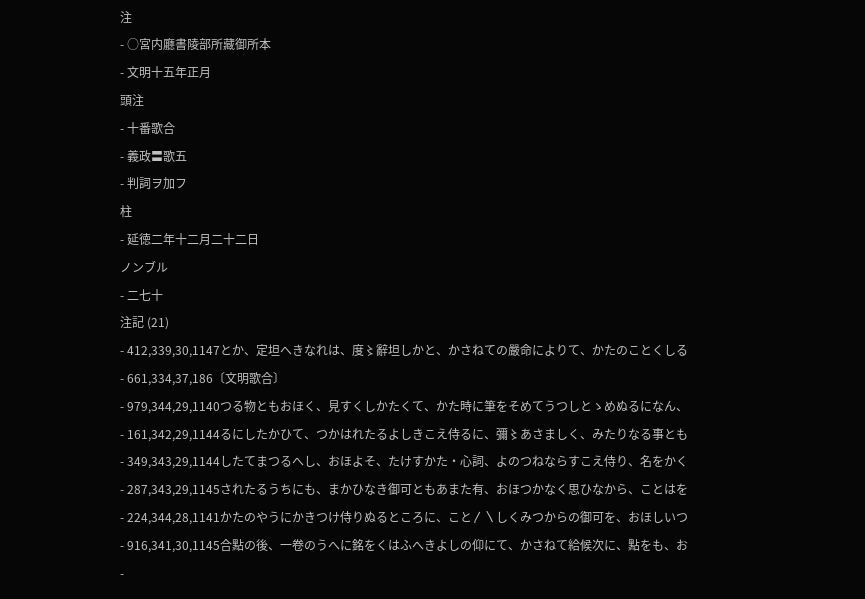注
- ○宮内廳書陵部所藏御所本
- 文明十五年正月
頭注
- 十番歌合
- 義政〓歌五
- 判詞ヲ加フ
柱
- 延徳二年十二月二十二日
ノンブル
- 二七十
注記 (21)
- 412,339,30,1147とか、定坦へきなれは、度〻辭坦しかと、かさねての嚴命によりて、かたのことくしる
- 661,334,37,186〔文明歌合〕
- 979,344,29,1140つる物ともおほく、見すくしかたくて、かた時に筆をそめてうつしとゝめぬるになん、
- 161,342,29,1144るにしたかひて、つかはれたるよしきこえ侍るに、彌〻あさましく、みたりなる事とも
- 349,343,29,1144したてまつるへし、おほよそ、たけすかた・心詞、よのつねならすこえ侍り、名をかく
- 287,343,29,1145されたるうちにも、まかひなき御可ともあまた有、おほつかなく思ひなから、ことはを
- 224,344,28,1141かたのやうにかきつけ侍りぬるところに、こと〳〵しくみつからの御可を、おほしいつ
- 916,341,30,1145合點の後、一卷のうへに銘をくはふへきよしの仰にて、かさねて給候次に、點をも、お
-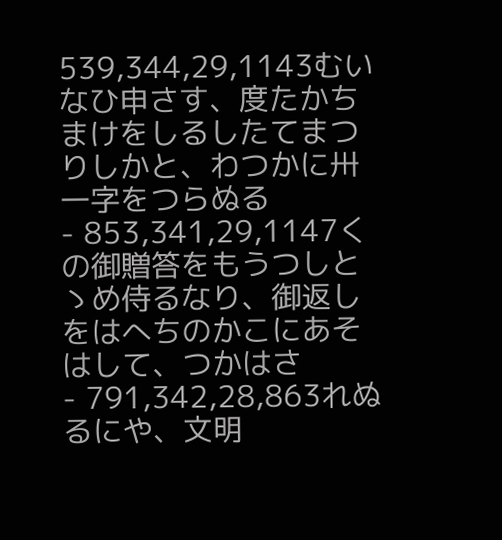539,344,29,1143むいなひ申さす、度たかちまけをしるしたてまつりしかと、わつかに卅一字をつらぬる
- 853,341,29,1147くの御贈答をもうつしとゝめ侍るなり、御返しをはへちのかこにあそはして、つかはさ
- 791,342,28,863れぬるにや、文明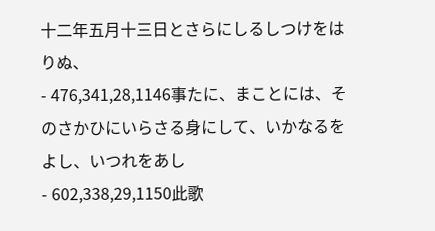十二年五月十三日とさらにしるしつけをはりぬ、
- 476,341,28,1146事たに、まことには、そのさかひにいらさる身にして、いかなるをよし、いつれをあし
- 602,338,29,1150此歌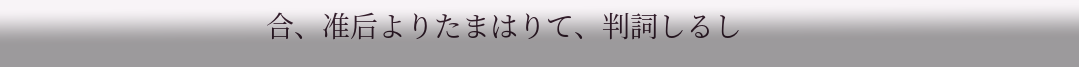合、准后よりたまはりて、判詞しるし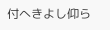付へきよし仰ら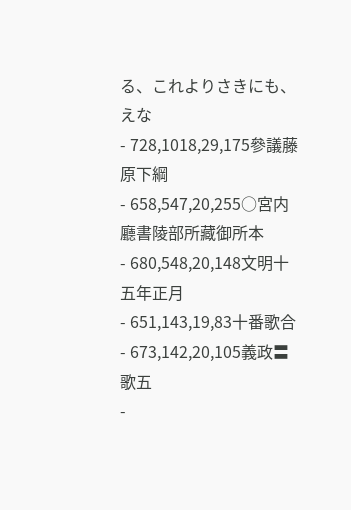る、これよりさきにも、えな
- 728,1018,29,175參議藤原下綱
- 658,547,20,255○宮内廳書陵部所藏御所本
- 680,548,20,148文明十五年正月
- 651,143,19,83十番歌合
- 673,142,20,105義政〓歌五
-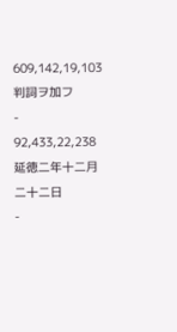609,142,19,103判詞ヲ加フ
- 92,433,22,238延徳二年十二月二十二日
-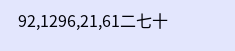92,1296,21,61二七十